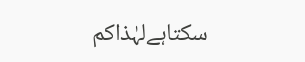سکتاہےلہٰذاکم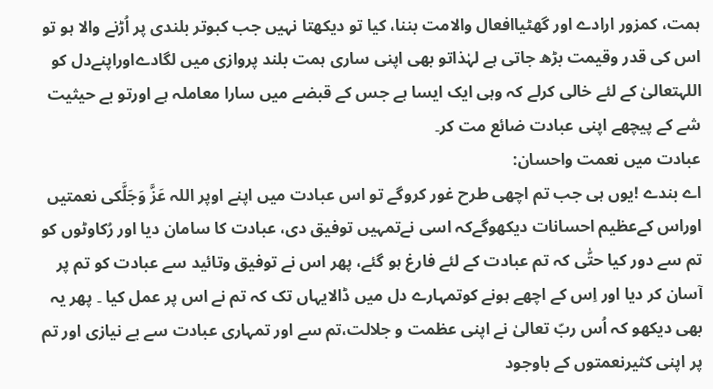ہمت، کمزور ارادے اور گھٹیاافعال والامت بننا، کیا تو دیکھتا نہیں جب کبوتر بلندی پر اُڑنے والا ہو تو اس کی قدر وقیمت بڑھ جاتی ہے لہٰذاتو بھی اپنی ساری ہمت بلند پروازی میں لگادےاوراپنےدل کو اللہتعالیٰ کے لئے خالی کرلے کہ وہی ایک ایسا ہے جس کے قبضے میں سارا معاملہ ہے اورتو بے حیثیت شے کے پیچھے اپنی عبادت ضائع مت کر۔
عبادت میں نعمت واحسان:
اے بندے !یوں ہی جب تم اچھی طرح غور کروگے تو اس عبادت میں اپنے اوپر اللہ عَزَّ وَجَلَّکی نعمتیں اوراس کےعظیم احسانات دیکھوگےکہ اسی نےتمہیں توفیق دی، عبادت کا سامان دیا اور رُکاوٹوں کو تم سے دور کیا حتّٰی کہ تم عبادت کے لئے فارغ ہو گئے، پھر اس نے توفیق وتائید سے عبادت کو تم پر آسان کر دیا اور اِس کے اچھے ہونے کوتمہارے دل میں ڈالایہاں تک کہ تم نے اس پر عمل کیا ۔ پھر یہ بھی دیکھو کہ اُس ربّ تعالیٰ نے اپنی عظمت و جلالت،تم سے اور تمہاری عبادت سے بے نیازی اور تم پر اپنی کثیرنعمتوں کے باوجود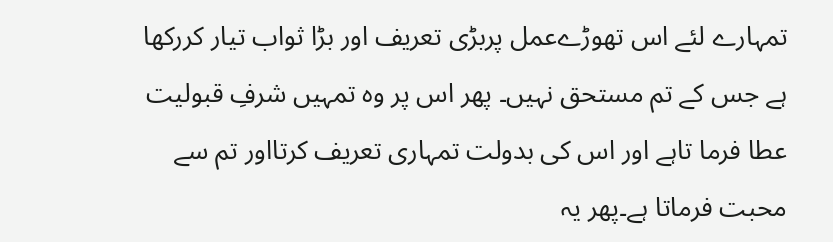تمہارے لئے اس تھوڑےعمل پربڑی تعریف اور بڑا ثواب تیار کررکھا ہے جس کے تم مستحق نہیں۔ پھر اس پر وہ تمہیں شرفِ قبولیت عطا فرما تاہے اور اس کی بدولت تمہاری تعریف کرتااور تم سے محبت فرماتا ہے۔پھر یہ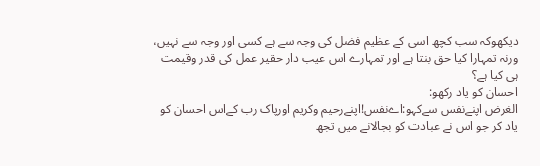دیکھوکہ سب کچھ اسی کے عظیم فضل کی وجہ سے ہے کسی اور وجہ سے نہیں، ورنہ تمہارا کیا حق بنتا ہے اور تمہارے اس عیب دار حقیر عمل کی قدر وقیمت ہی کیا ہے؟
احسان کو یاد رکھو:
الغرض اپنےنفس سےکہو:اےنفس!اپنےرحیم وکریم اورپاک رب کےاس احسان کو یاد کر جو اس نے عبادت کو بجالانے میں تجھ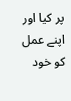پر کیا اور اپنے عمل کو خود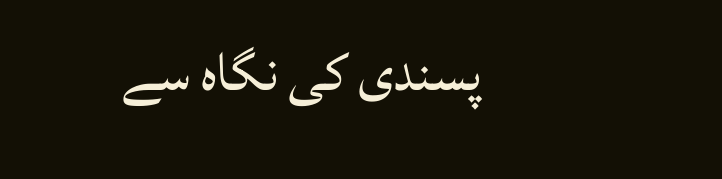پسندی کی نگاہ سے